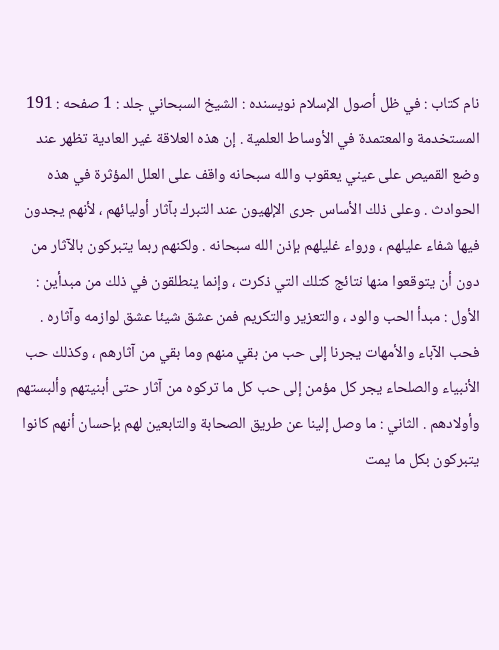نام کتاب : في ظل أصول الإسلام نویسنده : الشيخ السبحاني جلد : 1 صفحه : 191
المستخدمة والمعتمدة في الأوساط العلمية . إن هذه العلاقة غير العادية تظهر عند وضع القميص على عيني يعقوب والله سبحانه واقف على العلل المؤثرة في هذه الحوادث . وعلى ذلك الأساس جرى الإلهيون عند التبرك بآثار أوليائهم ، لأنهم يجدون فيها شفاء عليلهم ، ورواء غليلهم بإذن الله سبحانه . ولكنهم ربما يتبركون بالآثار من دون أن يتوقعوا منها نتائج كتلك التي ذكرت ، وإنما ينطلقون في ذلك من مبدأين : الأول : مبدأ الحب والود ، والتعزير والتكريم فمن عشق شيئا عشق لوازمه وآثاره . فحب الآباء والأمهات يجرنا إلى حب من بقي منهم وما بقي من آثارهم ، وكذلك حب الأنبياء والصلحاء يجر كل مؤمن إلى حب كل ما تركوه من آثار حتى أبنيتهم وألبستهم وأولادهم . الثاني : ما وصل إلينا عن طريق الصحابة والتابعين لهم بإحسان أنهم كانوا يتبركون بكل ما يمت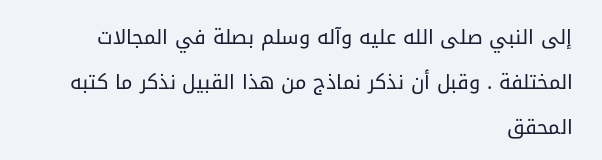إلى النبي صلى الله عليه وآله وسلم بصلة في المجالات المختلفة . وقبل أن نذكر نماذج من هذا القبيل نذكر ما كتبه المحقق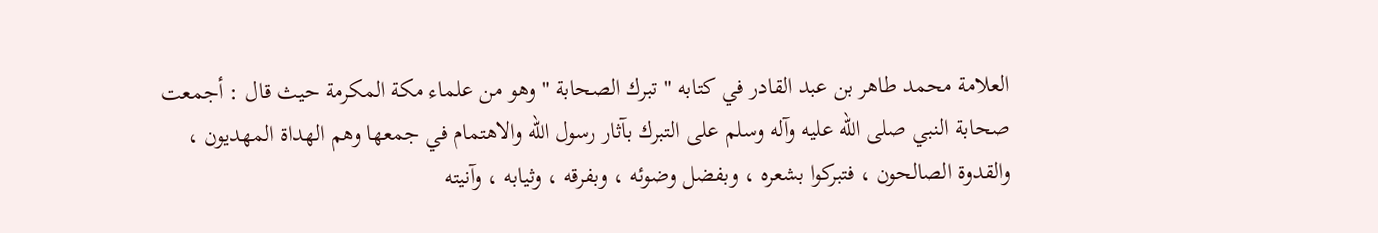العلامة محمد طاهر بن عبد القادر في كتابه " تبرك الصحابة " وهو من علماء مكة المكرمة حيث قال : أجمعت صحابة النبي صلى الله عليه وآله وسلم على التبرك بآثار رسول الله والاهتمام في جمعها وهم الهداة المهديون ، والقدوة الصالحون ، فتبركوا بشعره ، وبفضل وضوئه ، وبفرقه ، وثيابه ، وآنيته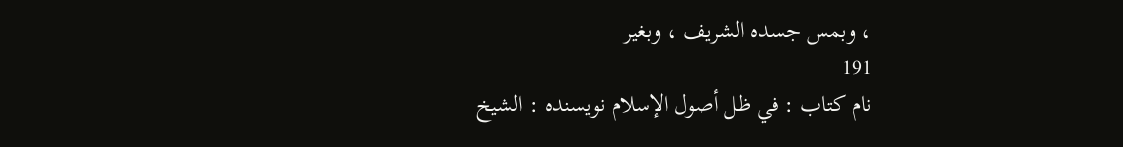، وبمس جسده الشريف ، وبغير
191
نام کتاب : في ظل أصول الإسلام نویسنده : الشيخ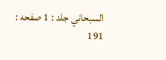السبحاني جلد : 1 صفحه : 191